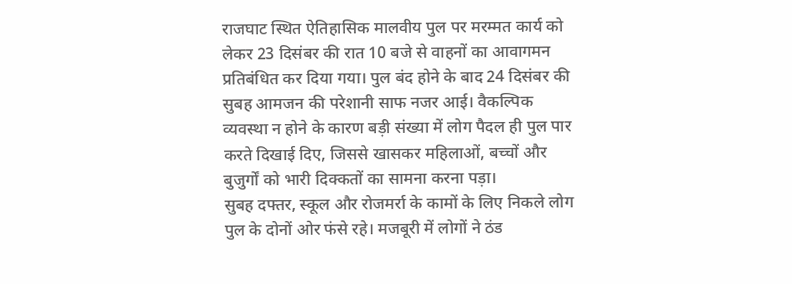राजघाट स्थित ऐतिहासिक मालवीय पुल पर मरम्मत कार्य को लेकर 23 दिसंबर की रात 10 बजे से वाहनों का आवागमन प्रतिबंधित कर दिया गया। पुल बंद होने के बाद 24 दिसंबर की सुबह आमजन की परेशानी साफ नजर आई। वैकल्पिक व्यवस्था न होने के कारण बड़ी संख्या में लोग पैदल ही पुल पार करते दिखाई दिए, जिससे खासकर महिलाओं, बच्चों और बुजुर्गों को भारी दिक्कतों का सामना करना पड़ा।
सुबह दफ्तर, स्कूल और रोजमर्रा के कामों के लिए निकले लोग पुल के दोनों ओर फंसे रहे। मजबूरी में लोगों ने ठंड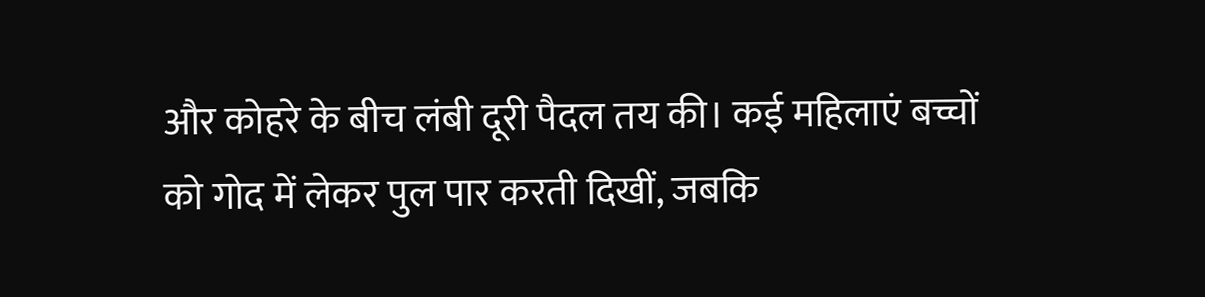और कोहरे के बीच लंबी दूरी पैदल तय की। कई महिलाएं बच्चों को गोद में लेकर पुल पार करती दिखीं, जबकि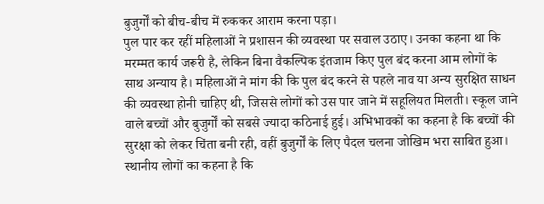बुजुर्गों को बीच-बीच में रुककर आराम करना पड़ा।
पुल पार कर रहीं महिलाओं ने प्रशासन की व्यवस्था पर सवाल उठाए। उनका कहना था कि मरम्मत कार्य जरूरी है, लेकिन बिना वैकल्पिक इंतजाम किए पुल बंद करना आम लोगों के साथ अन्याय है। महिलाओं ने मांग की कि पुल बंद करने से पहले नाव या अन्य सुरक्षित साधन की व्यवस्था होनी चाहिए थी, जिससे लोगों को उस पार जाने में सहूलियत मिलती। स्कूल जाने वाले बच्चों और बुजुर्गों को सबसे ज्यादा कठिनाई हुई। अभिभावकों का कहना है कि बच्चों की सुरक्षा को लेकर चिंता बनी रही, वहीं बुजुर्गों के लिए पैदल चलना जोखिम भरा साबित हुआ।
स्थानीय लोगों का कहना है कि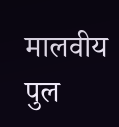मालवीय पुल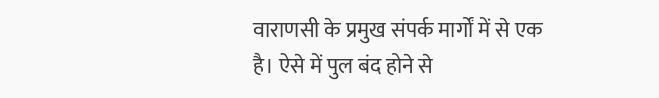वाराणसी के प्रमुख संपर्क मार्गों में से एक है। ऐसे में पुल बंद होने से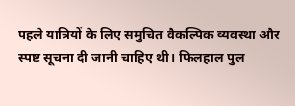पहले यात्रियों के लिए समुचित वैकल्पिक व्यवस्था और स्पष्ट सूचना दी जानी चाहिए थी। फिलहाल पुल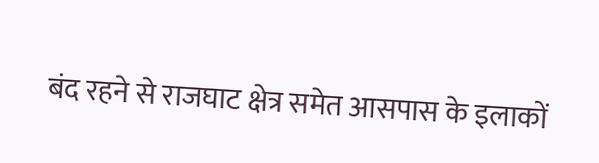बंद रहने से राजघाट क्षेत्र समेत आसपास के इलाकों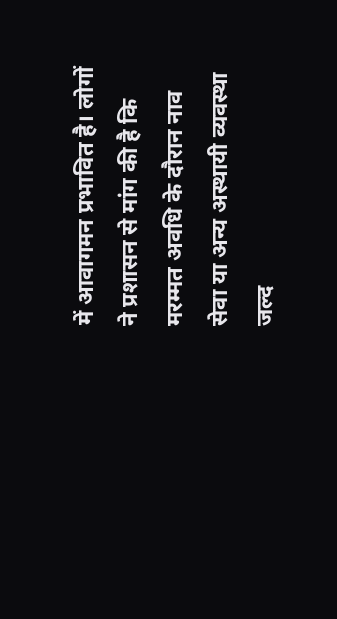में आवागमन प्रभावित है। लोगों ने प्रशासन से मांग की है कि मरम्मत अवधि के दौरान नाव सेवा या अन्य अस्थायी व्यवस्था जल्द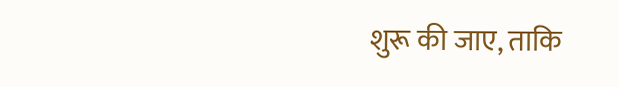शुरू की जाए, ताकि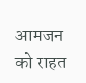आमजन को राहत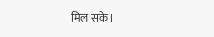मिल सके।